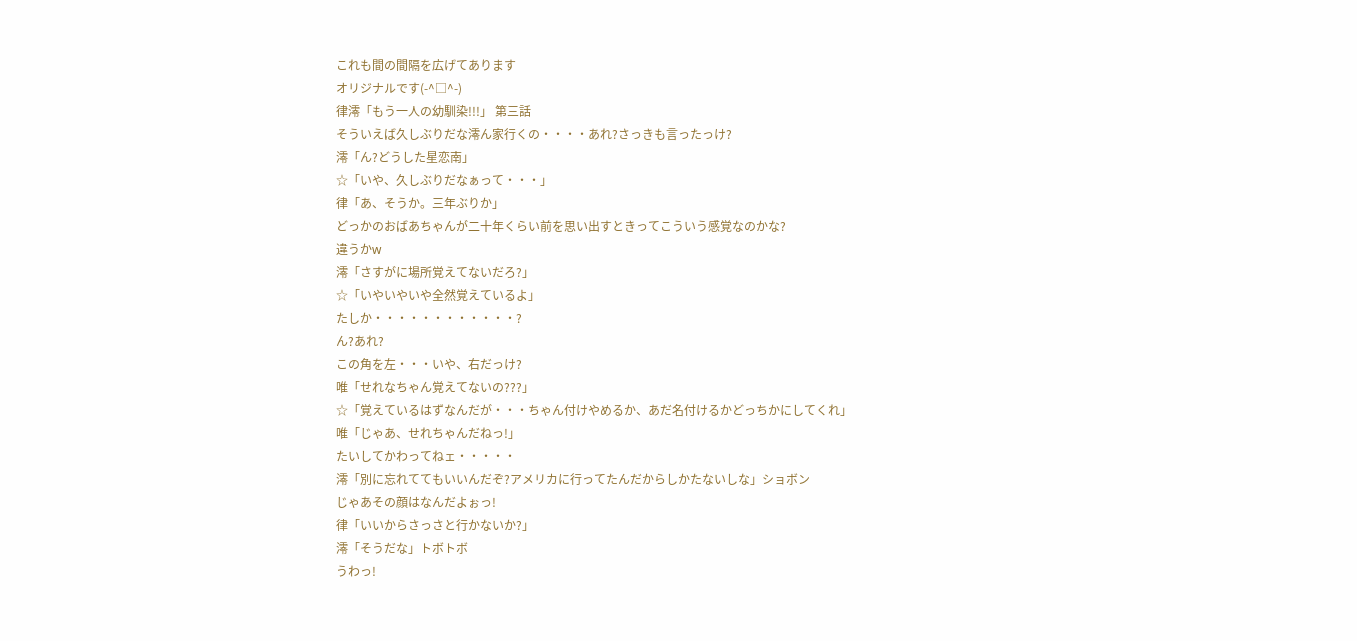これも間の間隔を広げてあります
オリジナルです(-^□^-)
律澪「もう一人の幼馴染!!!」 第三話
そういえば久しぶりだな澪ん家行くの・・・・あれ?さっきも言ったっけ?
澪「ん?どうした星恋南」
☆「いや、久しぶりだなぁって・・・」
律「あ、そうか。三年ぶりか」
どっかのおばあちゃんが二十年くらい前を思い出すときってこういう感覚なのかな?
違うかw
澪「さすがに場所覚えてないだろ?」
☆「いやいやいや全然覚えているよ」
たしか・・・・・・・・・・・・?
ん?あれ?
この角を左・・・いや、右だっけ?
唯「せれなちゃん覚えてないの???」
☆「覚えているはずなんだが・・・ちゃん付けやめるか、あだ名付けるかどっちかにしてくれ」
唯「じゃあ、せれちゃんだねっ!」
たいしてかわってねェ・・・・・
澪「別に忘れててもいいんだぞ?アメリカに行ってたんだからしかたないしな」ショボン
じゃあその顔はなんだよぉっ!
律「いいからさっさと行かないか?」
澪「そうだな」トボトボ
うわっ!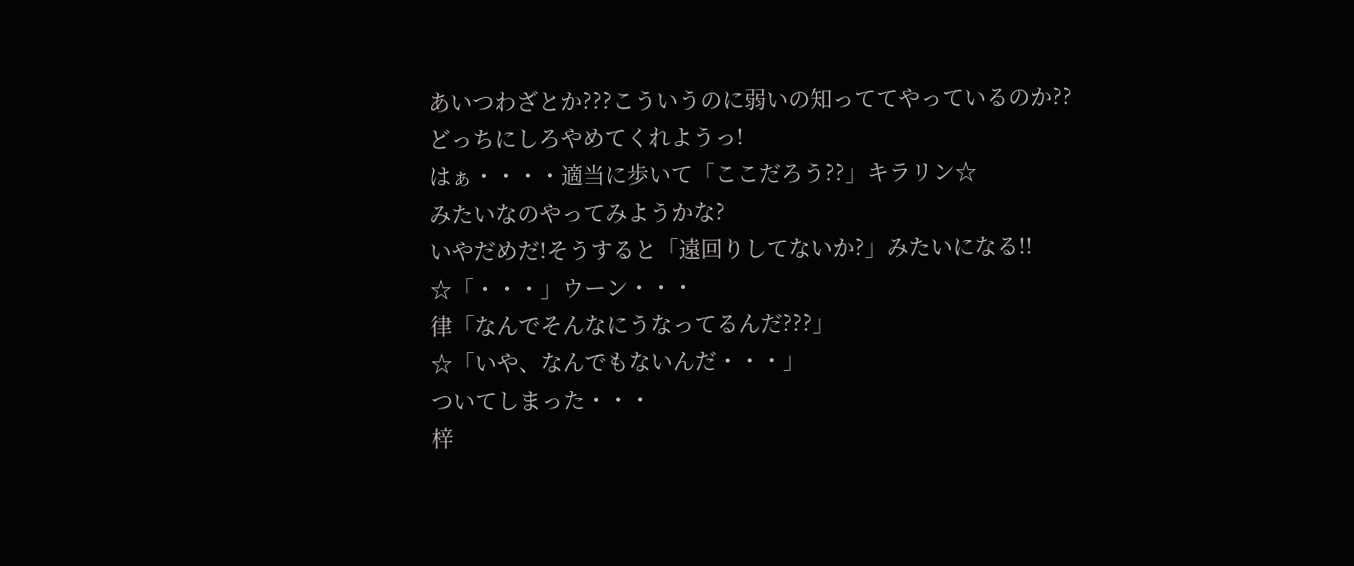あいつわざとか???こういうのに弱いの知っててやっているのか??
どっちにしろやめてくれようっ!
はぁ・・・・適当に歩いて「ここだろう??」キラリン☆
みたいなのやってみようかな?
いやだめだ!そうすると「遠回りしてないか?」みたいになる!!
☆「・・・」ウーン・・・
律「なんでそんなにうなってるんだ???」
☆「いや、なんでもないんだ・・・」
ついてしまった・・・
梓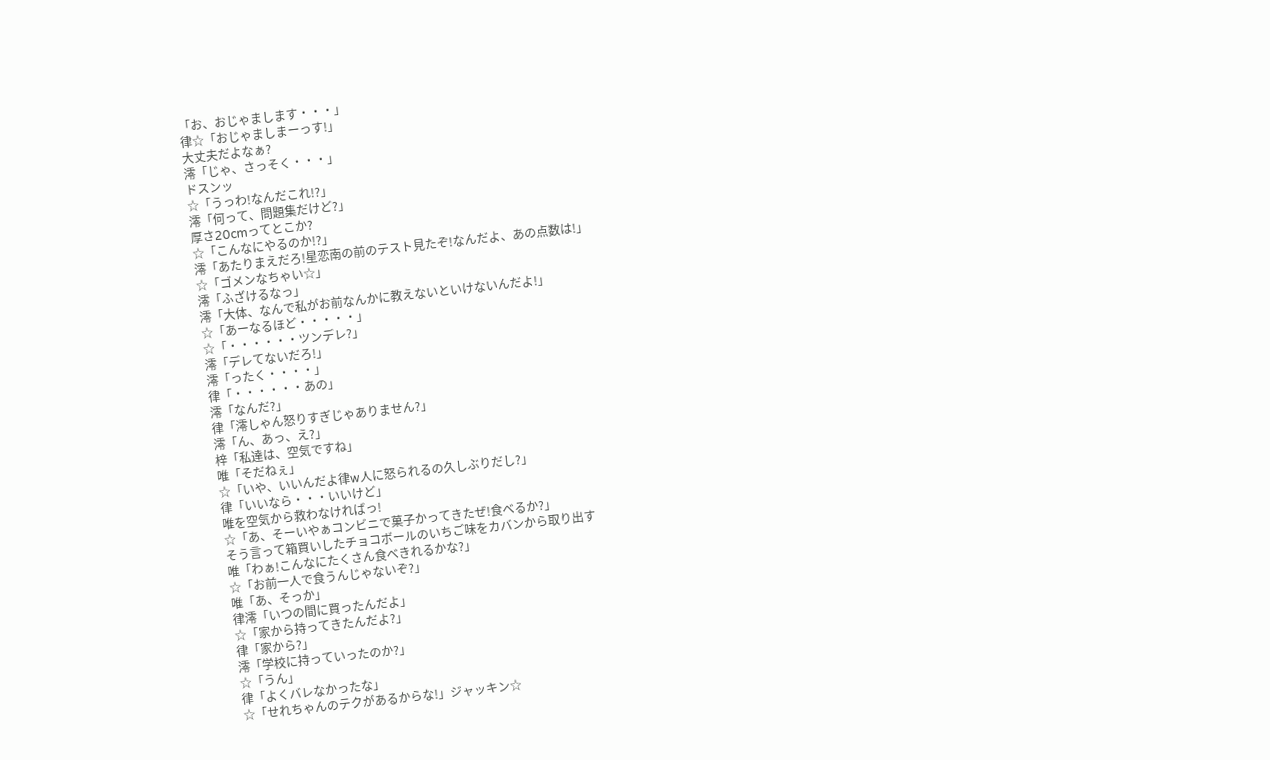「お、おじゃまします・・・」
律☆「おじゃましまーっす!」
大丈夫だよなぁ?
澪「じゃ、さっそく・・・」
ドスンッ
☆「うっわ!なんだこれ!?」
澪「何って、問題集だけど?」
厚さ20cmってとこか?
☆「こんなにやるのか!?」
澪「あたりまえだろ!星恋南の前のテスト見たぞ!なんだよ、あの点数は!」
☆「ゴメンなちゃい☆」
澪「ふざけるなっ」
澪「大体、なんで私がお前なんかに教えないといけないんだよ!」
☆「あーなるほど・・・・・」
☆「・・・・・・ツンデレ?」
澪「デレてないだろ!」
澪「ったく・・・・」
律「・・・・・・あの」
澪「なんだ?」
律「澪しゃん怒りすぎじゃありません?」
澪「ん、あっ、え?」
梓「私達は、空気ですね」
唯「そだねぇ」
☆「いや、いいんだよ律w人に怒られるの久しぶりだし?」
律「いいなら・・・いいけど」
唯を空気から救わなければっ!
☆「あ、そーいやぁコンビニで菓子かってきたぜ!食べるか?」
そう言って箱買いしたチョコボールのいちご味をカバンから取り出す
唯「わぁ!こんなにたくさん食べきれるかな?」
☆「お前一人で食うんじゃないぞ?」
唯「あ、そっか」
律澪「いつの間に買ったんだよ」
☆「家から持ってきたんだよ?」
律「家から?」
澪「学校に持っていったのか?」
☆「うん」
律「よくバレなかったな」
☆「せれちゃんのテクがあるからな!」ジャッキン☆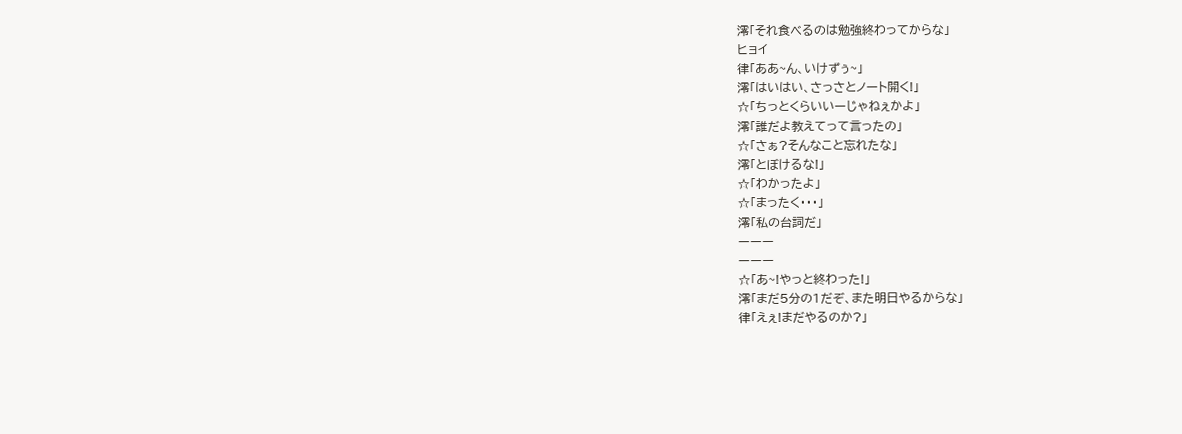澪「それ食べるのは勉強終わってからな」
ヒョイ
律「ああ~ん、いけずぅ~」
澪「はいはい、さっさとノート開く!」
☆「ちっとくらいいーじゃねぇかよ」
澪「誰だよ教えてって言ったの」
☆「さぁ?そんなこと忘れたな」
澪「とぼけるな!」
☆「わかったよ」
☆「まったく・・・」
澪「私の台詞だ」
ーーー
ーーー
☆「あ~!やっと終わった!」
澪「まだ5分の1だぞ、また明日やるからな」
律「えぇ!まだやるのか?」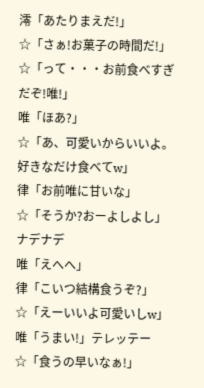澪「あたりまえだ!」
☆「さぁ!お菓子の時間だ!」
☆「って・・・お前食べすぎだぞ!唯!」
唯「ほあ?」
☆「あ、可愛いからいいよ。好きなだけ食べてw」
律「お前唯に甘いな」
☆「そうか?おーよしよし」
ナデナデ
唯「えへへ」
律「こいつ結構食うぞ?」
☆「えーいいよ可愛いしw」
唯「うまい!」テレッテー
☆「食うの早いなぁ!」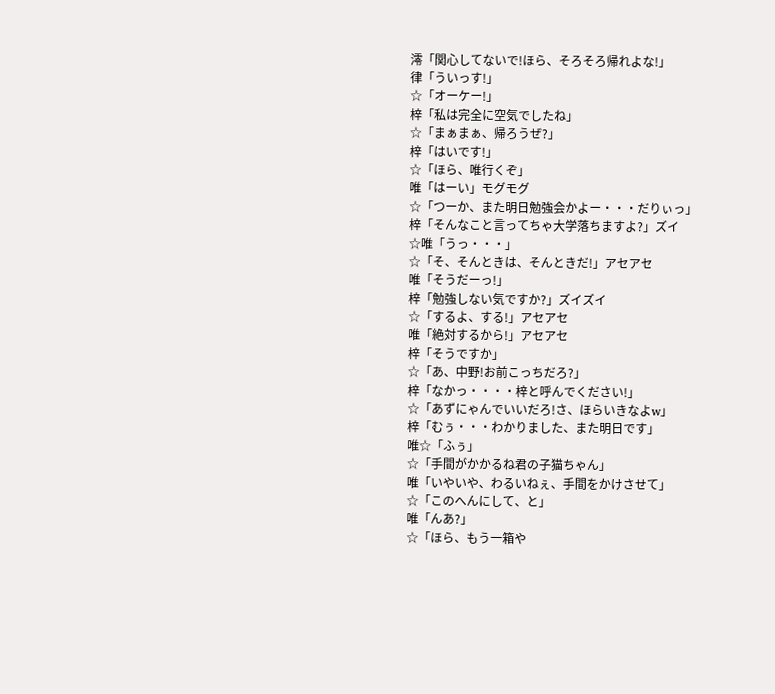澪「関心してないで!ほら、そろそろ帰れよな!」
律「ういっす!」
☆「オーケー!」
梓「私は完全に空気でしたね」
☆「まぁまぁ、帰ろうぜ?」
梓「はいです!」
☆「ほら、唯行くぞ」
唯「はーい」モグモグ
☆「つーか、また明日勉強会かよー・・・だりぃっ」
梓「そんなこと言ってちゃ大学落ちますよ?」ズイ
☆唯「うっ・・・」
☆「そ、そんときは、そんときだ!」アセアセ
唯「そうだーっ!」
梓「勉強しない気ですか?」ズイズイ
☆「するよ、する!」アセアセ
唯「絶対するから!」アセアセ
梓「そうですか」
☆「あ、中野!お前こっちだろ?」
梓「なかっ・・・・梓と呼んでください!」
☆「あずにゃんでいいだろ!さ、ほらいきなよw」
梓「むぅ・・・わかりました、また明日です」
唯☆「ふぅ」
☆「手間がかかるね君の子猫ちゃん」
唯「いやいや、わるいねぇ、手間をかけさせて」
☆「このへんにして、と」
唯「んあ?」
☆「ほら、もう一箱や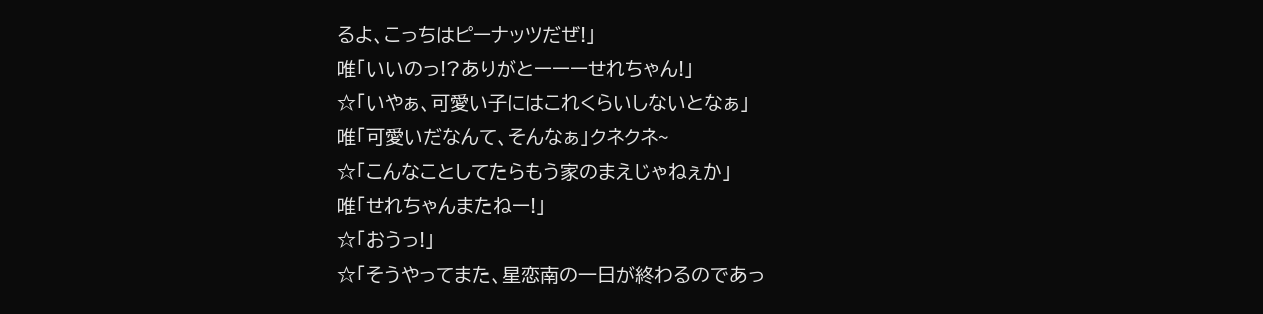るよ、こっちはピーナッツだぜ!」
唯「いいのっ!?ありがとーーーせれちゃん!」
☆「いやぁ、可愛い子にはこれくらいしないとなぁ」
唯「可愛いだなんて、そんなぁ」クネクネ~
☆「こんなことしてたらもう家のまえじゃねぇか」
唯「せれちゃんまたねー!」
☆「おうっ!」
☆「そうやってまた、星恋南の一日が終わるのであっ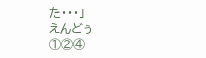た・・・」
えんどぅ
①②④